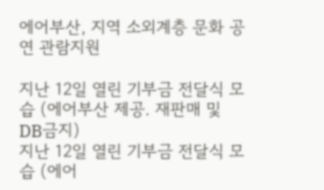에어부산, 지역 소외계층 문화 공연 관람지원

지난 12일 열린 기부금 전달식 모습 (에어부산 제공. 재판매 및 DB금지)
지난 12일 열린 기부금 전달식 모습 (에어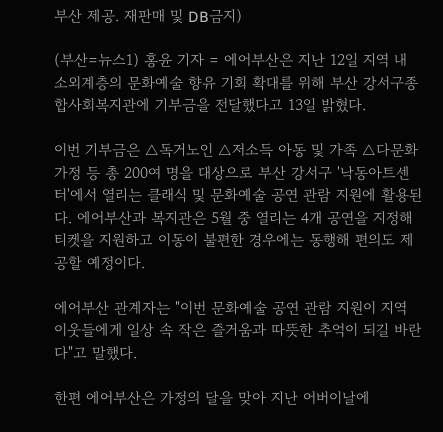부산 제공. 재판매 및 DB금지)

(부산=뉴스1) 홍윤 기자 = 에어부산은 지난 12일 지역 내 소외계층의 문화예술 향유 기회 확대를 위해 부산 강서구종합사회복지관에 기부금을 전달했다고 13일 밝혔다.

이번 기부금은 △독거노인 △저소득 아동 및 가족 △다문화가정 등 총 200여 명을 대상으로 부산 강서구 '낙동아트센터'에서 열리는 클래식 및 문화예술 공연 관람 지원에 활용된다. 에어부산과 복지관은 5월 중 열리는 4개 공연을 지정해 티켓을 지원하고 이동이 불편한 경우에는 동행해 편의도 제공할 예정이다.

에어부산 관계자는 "이번 문화예술 공연 관람 지원이 지역 이웃들에게 일상 속 작은 즐거움과 따뜻한 추억이 되길 바란다"고 말했다.

한편 에어부산은 가정의 달을 맞아 지난 어버이날에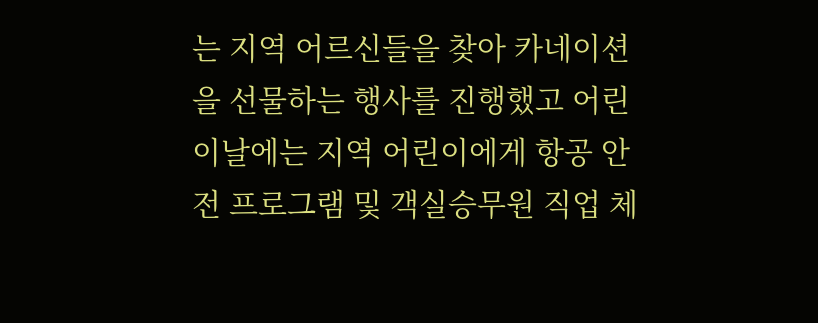는 지역 어르신들을 찾아 카네이션을 선물하는 행사를 진행했고 어린이날에는 지역 어린이에게 항공 안전 프로그램 및 객실승무원 직업 체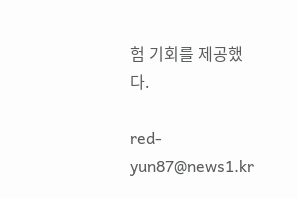험 기회를 제공했다.

red-yun87@news1.kr